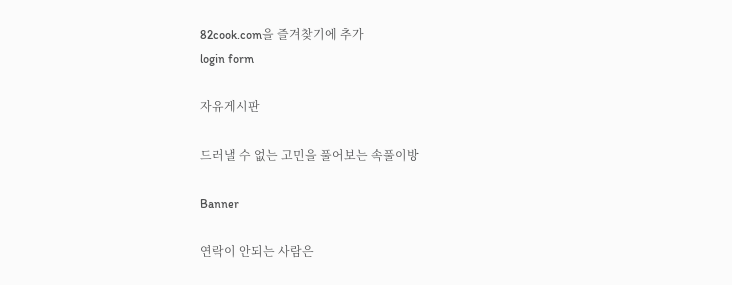82cook.com을 즐겨찾기에 추가
login form

자유게시판

드러낼 수 없는 고민을 풀어보는 속풀이방

Banner

연락이 안되는 사람은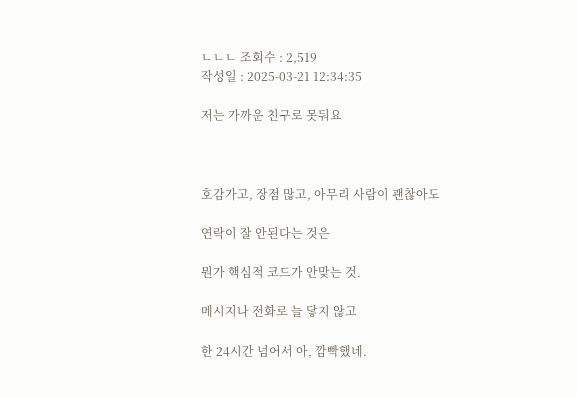ㄴㄴㄴ 조회수 : 2,519
작성일 : 2025-03-21 12:34:35

저는 가까운 친구로 못둬요



호감가고, 장점 많고, 아무리 사람이 괜찮아도

연락이 잘 안된다는 것은

뭔가 핵심적 코드가 안맞는 것.

메시지나 전화로 늘 닿지 않고

한 24시간 넘어서 아, 깜빡했네.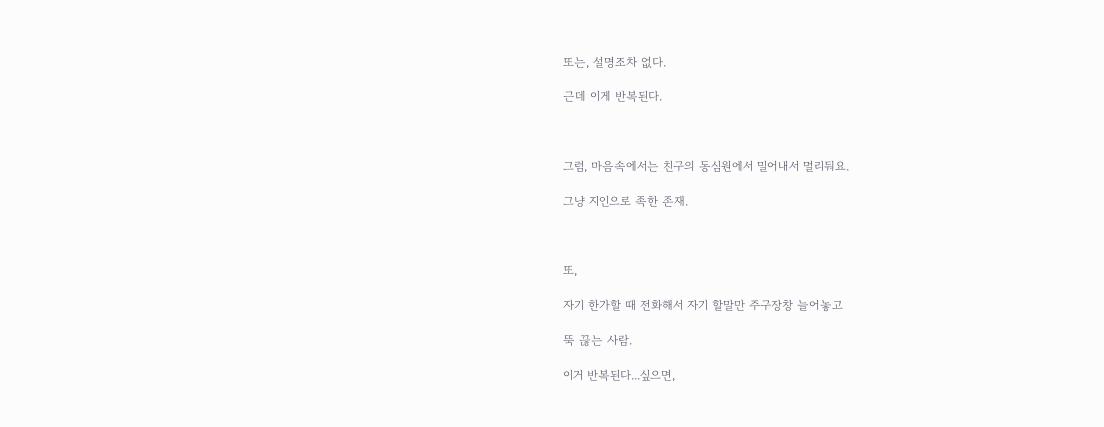또는, 설명조차 없다.

근데 이게 반복된다.



그럼, 마음속에서는 친구의 동심원에서 밀어내서 멀리둬요.

그냥 지인으로 족한 존재.



또,

자기 한가할 때 전화해서 자기 할말만 주구장창 늘어놓고

뚝 끊는 사람.

이거 반복된다...싶으면,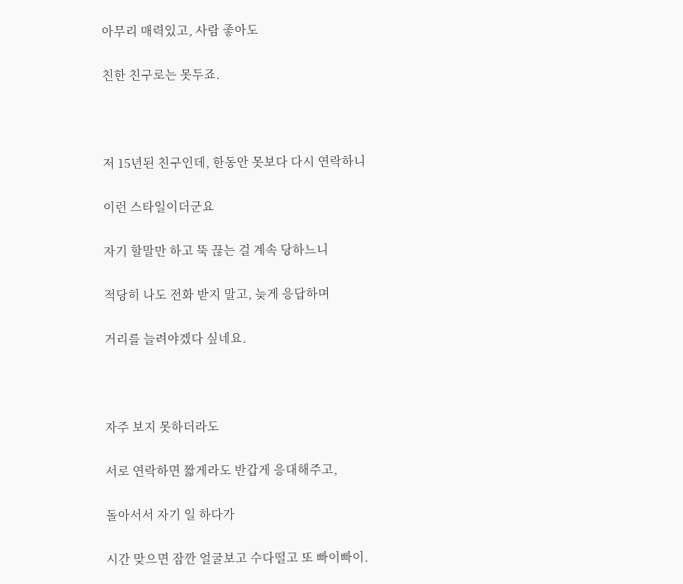아무리 매력있고, 사람 좋아도

친한 친구로는 못두죠.



저 15년된 친구인데, 한동안 못보다 다시 연락하니

이런 스타일이더군요

자기 할말만 하고 뚝 끊는 걸 계속 당하느니

적당히 나도 전화 받지 말고, 늦게 응답하며

거리를 늘려야겠다 싶네요.



자주 보지 못하더라도

서로 연락하면 짧게라도 반갑게 응대해주고,

돌아서서 자기 일 하다가

시간 맞으면 잠깐 얼굴보고 수다떨고 또 빠이빠이.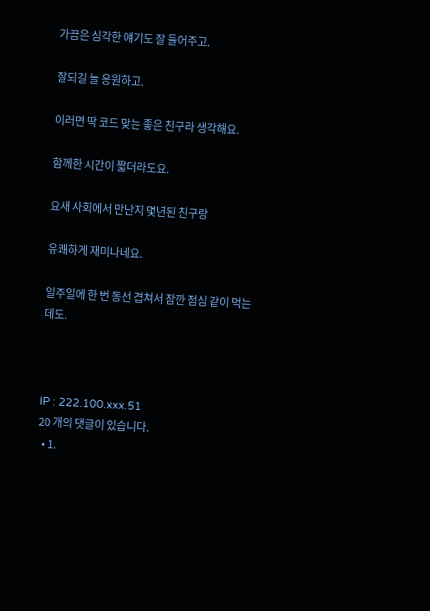가끔은 심각한 얘기도 잘 들어주고.

잘되길 늘 응원하고.

이러면 딱 코드 맞는 좋은 친구라 생각해요.

함께한 시간이 짧더라도요.

요새 사회에서 만난지 몇년된 친구랑

유쾌하게 재미나네요.

일주일에 한 번 동선 겹쳐서 잠깐 점심 같이 먹는데도.



IP : 222.100.xxx.51
20 개의 댓글이 있습니다.
  • 1.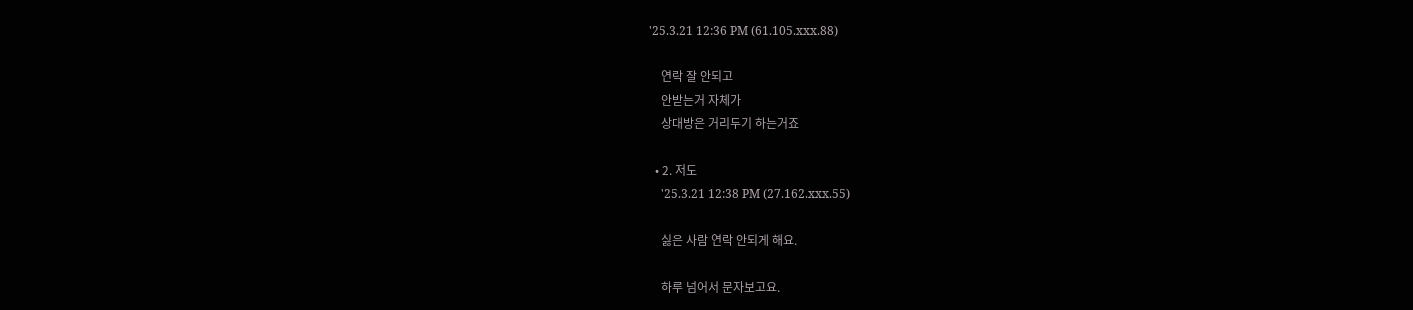'25.3.21 12:36 PM (61.105.xxx.88)

    연락 잘 안되고
    안받는거 자체가
    상대방은 거리두기 하는거죠

  • 2. 저도
    '25.3.21 12:38 PM (27.162.xxx.55)

    싫은 사람 연락 안되게 해요.

    하루 넘어서 문자보고요.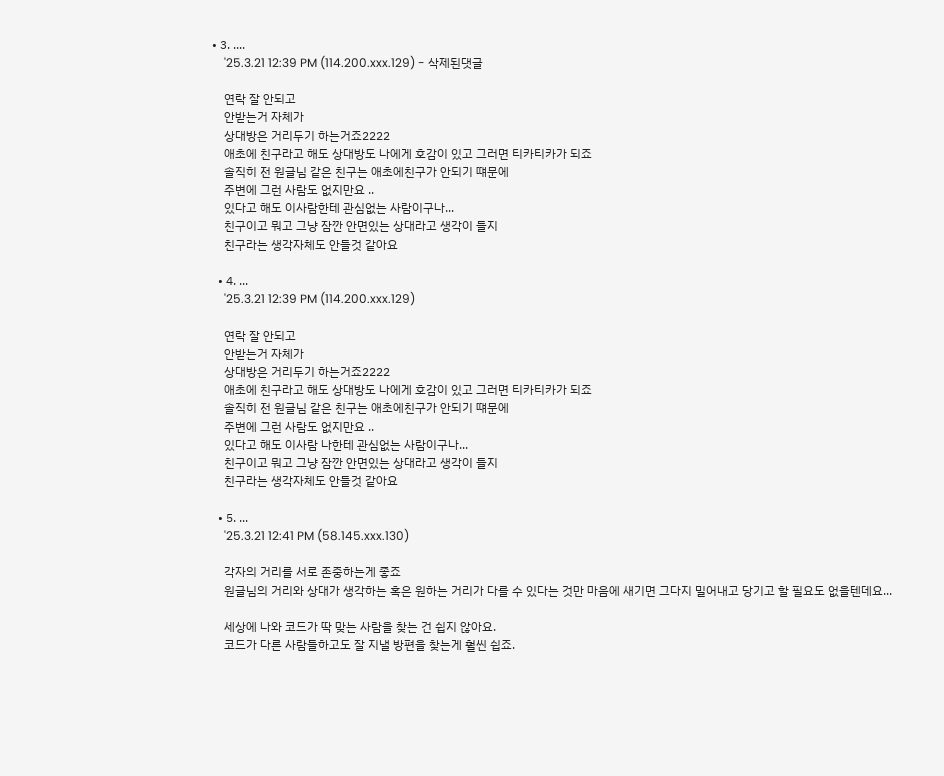• 3. ....
    '25.3.21 12:39 PM (114.200.xxx.129) - 삭제된댓글

    연락 잘 안되고
    안받는거 자체가
    상대방은 거리두기 하는거죠2222
    애초에 친구라고 해도 상대방도 나에게 호감이 있고 그러면 티카티카가 되죠
    솔직히 전 원글님 같은 친구는 애초에친구가 안되기 떄문에
    주변에 그런 사람도 없지만요 ..
    있다고 해도 이사람한테 관심없는 사람이구나...
    친구이고 뭐고 그냥 잠깐 안면있는 상대라고 생각이 들지
    친구라는 생각자체도 안들것 같아요

  • 4. ...
    '25.3.21 12:39 PM (114.200.xxx.129)

    연락 잘 안되고
    안받는거 자체가
    상대방은 거리두기 하는거죠2222
    애초에 친구라고 해도 상대방도 나에게 호감이 있고 그러면 티카티카가 되죠
    솔직히 전 원글님 같은 친구는 애초에친구가 안되기 떄문에
    주변에 그런 사람도 없지만요 ..
    있다고 해도 이사람 나한테 관심없는 사람이구나...
    친구이고 뭐고 그냥 잠깐 안면있는 상대라고 생각이 들지
    친구라는 생각자체도 안들것 같아요

  • 5. ...
    '25.3.21 12:41 PM (58.145.xxx.130)

    각자의 거리를 서로 존중하는게 좋죠
    원글님의 거리와 상대가 생각하는 혹은 원하는 거리가 다를 수 있다는 것만 마음에 새기면 그다지 밀어내고 당기고 할 필요도 없을텐데요...

    세상에 나와 코드가 딱 맞는 사람을 찾는 건 쉽지 않아요.
    코드가 다른 사람들하고도 잘 지낼 방편을 찾는게 훨씬 쉽죠.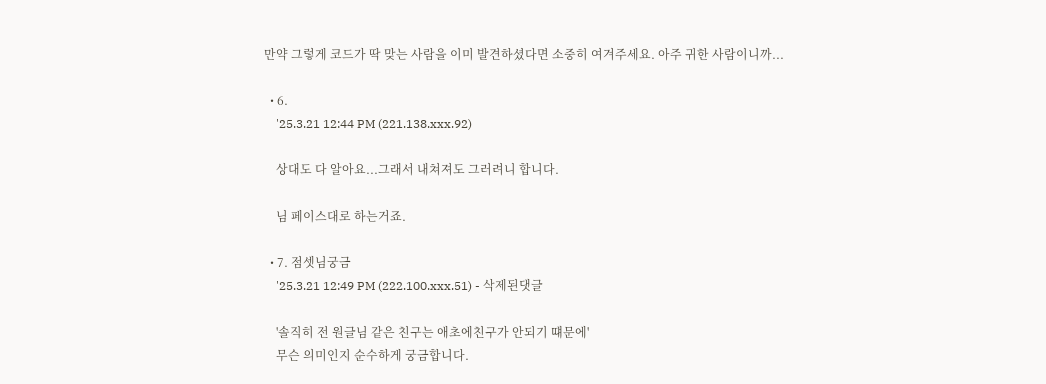만약 그렇게 코드가 딱 맞는 사람을 이미 발견하셨다면 소중히 여겨주세요. 아주 귀한 사람이니까...

  • 6.
    '25.3.21 12:44 PM (221.138.xxx.92)

    상대도 다 알아요...그래서 내쳐져도 그러려니 합니다.

    님 페이스대로 하는거죠.

  • 7. 점셋님궁금
    '25.3.21 12:49 PM (222.100.xxx.51) - 삭제된댓글

    '솔직히 전 원글님 같은 친구는 애초에친구가 안되기 떄문에'
    무슨 의미인지 순수하게 궁금합니다.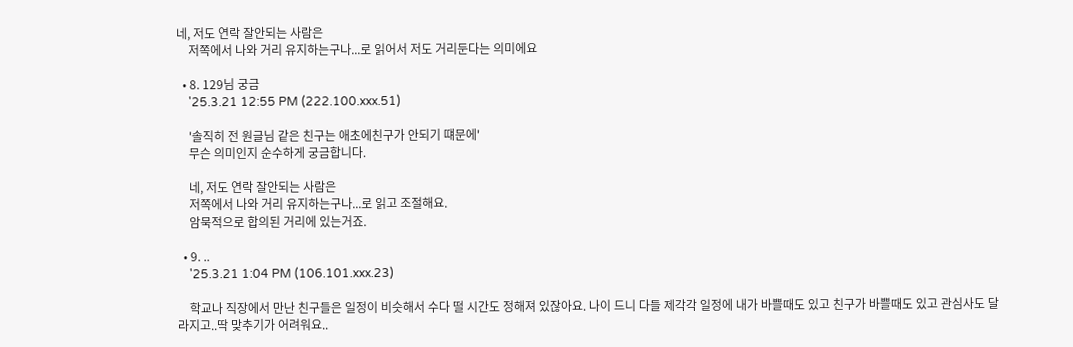네, 저도 연락 잘안되는 사람은
    저쪽에서 나와 거리 유지하는구나...로 읽어서 저도 거리둔다는 의미에요

  • 8. 129님 궁금
    '25.3.21 12:55 PM (222.100.xxx.51)

    '솔직히 전 원글님 같은 친구는 애초에친구가 안되기 떄문에'
    무슨 의미인지 순수하게 궁금합니다.

    네, 저도 연락 잘안되는 사람은
    저쪽에서 나와 거리 유지하는구나...로 읽고 조절해요.
    암묵적으로 합의된 거리에 있는거죠.

  • 9. ..
    '25.3.21 1:04 PM (106.101.xxx.23)

    학교나 직장에서 만난 친구들은 일정이 비슷해서 수다 떨 시간도 정해져 있잖아요. 나이 드니 다들 제각각 일정에 내가 바쁠때도 있고 친구가 바쁠때도 있고 관심사도 달라지고..딱 맞추기가 어려워요..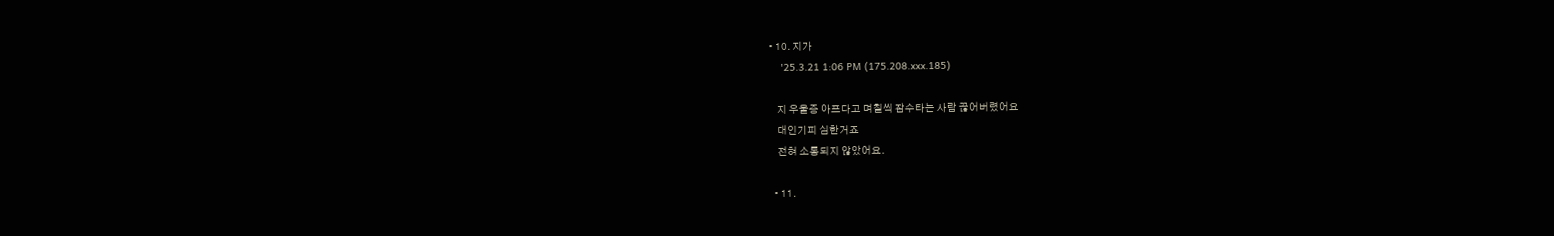• 10. 지가
    '25.3.21 1:06 PM (175.208.xxx.185)

    지 우울증 아프다고 며칠씩 잠수타는 사람 끊어버렸어요
    대인기피 심한거죠
    전혀 소통되지 않았어요.

  • 11.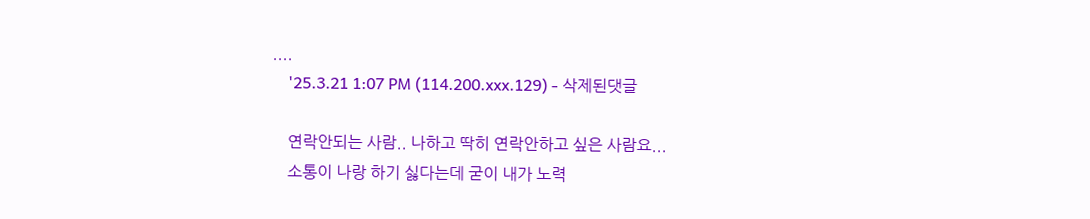....
    '25.3.21 1:07 PM (114.200.xxx.129) - 삭제된댓글

    연락안되는 사람.. 나하고 딱히 연락안하고 싶은 사람요...
    소통이 나랑 하기 싫다는데 굳이 내가 노력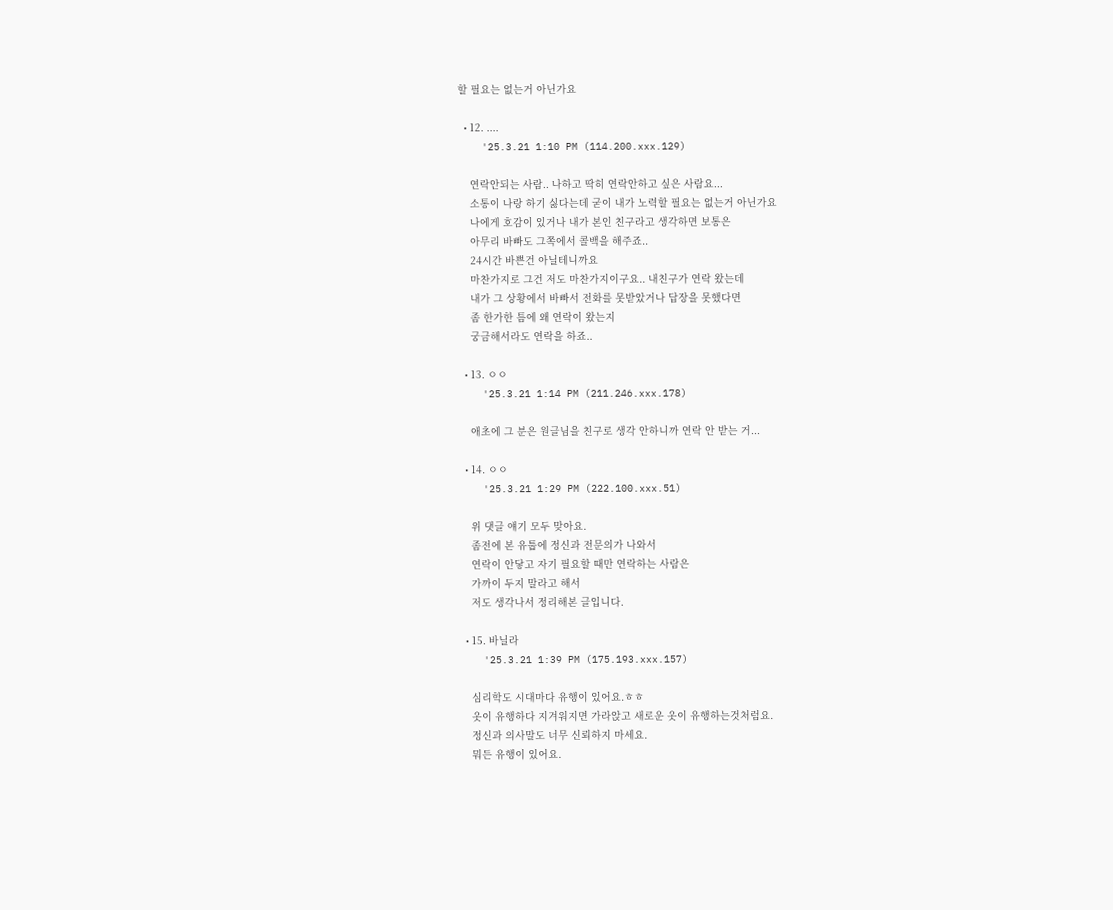할 필요는 없는거 아닌가요

  • 12. ....
    '25.3.21 1:10 PM (114.200.xxx.129)

    연락안되는 사람.. 나하고 딱히 연락안하고 싶은 사람요...
    소통이 나랑 하기 싫다는데 굳이 내가 노력할 필요는 없는거 아닌가요
    나에게 호감이 있거나 내가 본인 친구라고 생각하면 보통은
    아무리 바빠도 그쪽에서 콜백을 해주죠..
    24시간 바쁜건 아닐테니까요
    마찬가지로 그건 저도 마찬가지이구요.. 내친구가 연락 왔는데
    내가 그 상황에서 바빠서 전화를 못받았거나 답장을 못했다면
    좀 한가한 틈에 왜 연락이 왔는지
    궁금해서라도 연락을 하죠..

  • 13. ㅇㅇ
    '25.3.21 1:14 PM (211.246.xxx.178)

    애초에 그 분은 원글님을 친구로 생각 안하니까 연락 안 받는 거...

  • 14. ㅇㅇ
    '25.3.21 1:29 PM (222.100.xxx.51)

    위 댓글 얘기 모두 맞아요.
    좀전에 본 유툽에 정신과 전문의가 나와서
    연락이 안닿고 자기 필요할 때만 연락하는 사람은
    가까이 두지 말라고 해서
    저도 생각나서 정리해본 글입니다.

  • 15. 바닐라
    '25.3.21 1:39 PM (175.193.xxx.157)

    심리학도 시대마다 유행이 있어요.ㅎㅎ
    옷이 유행하다 지겨워지면 가라앉고 새로운 옷이 유행하는것처럼요.
    정신과 의사말도 너무 신뢰하지 마세요.
    뭐든 유행이 있어요.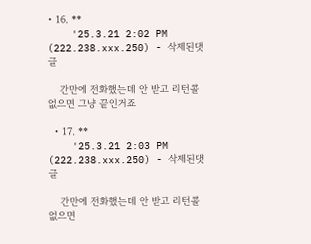• 16. **
    '25.3.21 2:02 PM (222.238.xxx.250) - 삭제된댓글

    간만에 전화했는데 안 받고 리턴콜 없으면 그냥 끝인거죠

  • 17. **
    '25.3.21 2:03 PM (222.238.xxx.250) - 삭제된댓글

    간만에 전화했는데 안 받고 리턴콜 없으면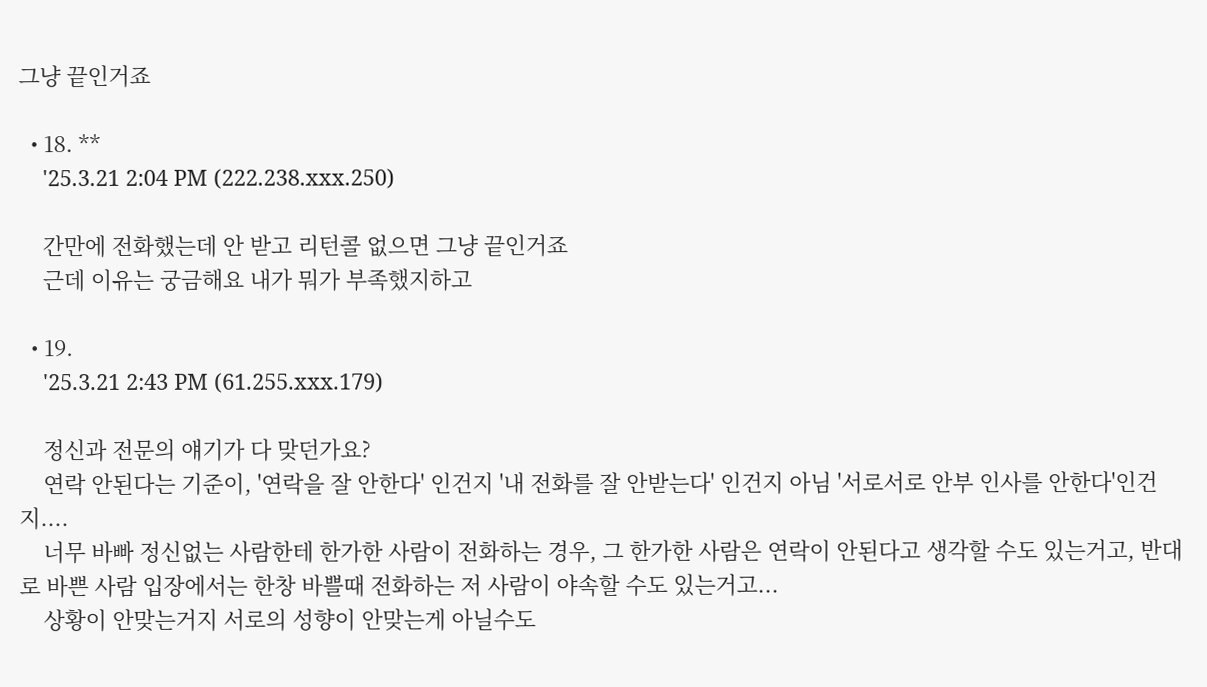그냥 끝인거죠

  • 18. **
    '25.3.21 2:04 PM (222.238.xxx.250)

    간만에 전화했는데 안 받고 리턴콜 없으면 그냥 끝인거죠
    근데 이유는 궁금해요 내가 뭐가 부족했지하고

  • 19.
    '25.3.21 2:43 PM (61.255.xxx.179)

    정신과 전문의 얘기가 다 맞던가요?
    연락 안된다는 기준이, '연락을 잘 안한다' 인건지 '내 전화를 잘 안받는다' 인건지 아님 '서로서로 안부 인사를 안한다'인건지....
    너무 바빠 정신없는 사람한테 한가한 사람이 전화하는 경우, 그 한가한 사람은 연락이 안된다고 생각할 수도 있는거고, 반대로 바쁜 사람 입장에서는 한창 바쁠때 전화하는 저 사람이 야속할 수도 있는거고...
    상황이 안맞는거지 서로의 성향이 안맞는게 아닐수도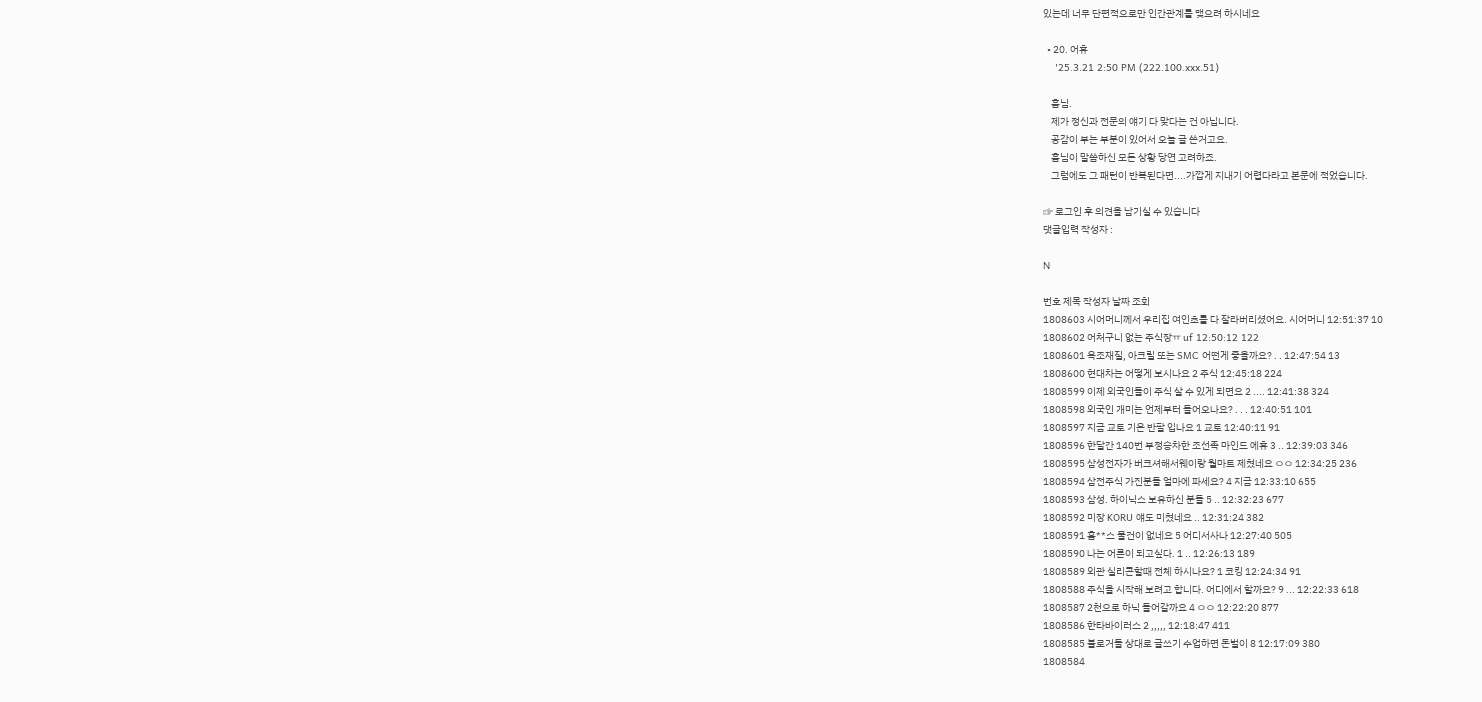있는데 너무 단편적으로만 인간관계를 맺으려 하시네요

  • 20. 어휴
    '25.3.21 2:50 PM (222.100.xxx.51)

    흠님.
    제가 정신과 전문의 얘기 다 맞다는 건 아닙니다.
    공감이 부는 부분이 있어서 오늘 글 쓴거고요.
    흠님이 말씀하신 모든 상황 당연 고려하죠.
    그럼에도 그 패턴이 반복된다면....가깝게 지내기 어렵다라고 본문에 적었습니다.

☞ 로그인 후 의견을 남기실 수 있습니다
댓글입력 작성자 :

N

번호 제목 작성자 날짜 조회
1808603 시어머니께서 우리집 여인초를 다 잘라버리셨어요. 시어머니 12:51:37 10
1808602 어처구니 없는 주식장ㅠ uf 12:50:12 122
1808601 욕조재질, 아크릴 또는 SMC 어떤게 좋을까요? . . 12:47:54 13
1808600 현대차는 어떻게 보시나요 2 주식 12:45:18 224
1808599 이제 외국인들이 주식 살 수 있게 되면요 2 .... 12:41:38 324
1808598 외국인 개미는 언제부터 들어오나요? . . . 12:40:51 101
1808597 지금 교토 기온 반팔 입나요 1 교토 12:40:11 91
1808596 한달간 140번 부정승차한 조선족 마인드 에휴 3 .. 12:39:03 346
1808595 삼성전자가 버크셔해서웨이랑 월마트 제쳤네요 ㅇㅇ 12:34:25 236
1808594 삼전주식 가진분들 얼마에 파세요? 4 지금 12:33:10 655
1808593 삼성. 하이닉스 보유하신 분들 5 .. 12:32:23 677
1808592 미장 KORU 얘도 미쳤네요 .. 12:31:24 382
1808591 홈**스 물건이 없네요 5 어디서사나 12:27:40 505
1808590 나는 어른이 되고싶다. 1 .. 12:26:13 189
1808589 외관 실리콘할때 전체 하시나요? 1 코킹 12:24:34 91
1808588 주식을 시작해 보려고 합니다. 어디에서 할까요? 9 ... 12:22:33 618
1808587 2천으로 하닉 들어갈까요 4 ㅇㅇ 12:22:20 877
1808586 한타바이러스 2 ,,,,, 12:18:47 411
1808585 블로거들 상대로 글쓰기 수업하면 돈벌이 8 12:17:09 380
1808584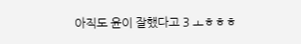아직도 윤이 잘했다고 3 ㅗㅎㅎㅎ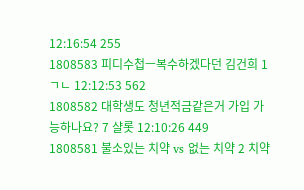12:16:54 255
1808583 피디수첩ㅡ복수하겠다던 김건희 1 ㄱㄴ 12:12:53 562
1808582 대학생도 청년적금같은거 가입 가능하나요? 7 샬롯 12:10:26 449
1808581 불소있는 치약 vs 없는 치약 2 치약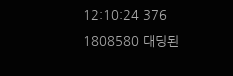12:10:24 376
1808580 대딩된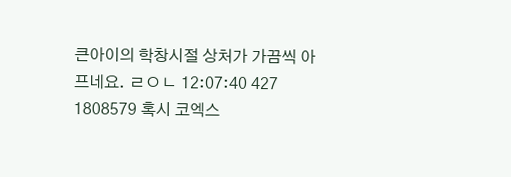큰아이의 학창시절 상처가 가끔씩 아프네요. ㄹㅇㄴ 12:07:40 427
1808579 혹시 코엑스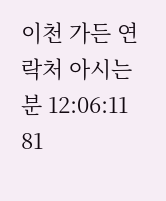이천 가든 연락처 아시는분 12:06:11 81